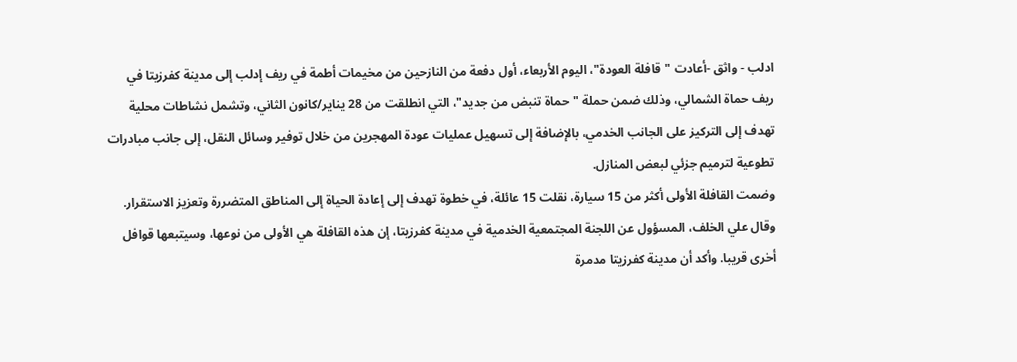ادلب - واثق -أعادت "قافلة العودة"، اليوم الأربعاء، أول دفعة من النازحين من مخيمات أطمة في ريف إدلب إلى مدينة كفرزيتا في ريف حماة الشمالي، وذلك ضمن حملة "حماة تنبض من جديد"، التي انطلقت من 28 يناير/كانون الثاني، وتشمل نشاطات محلية تهدف إلى التركيز على الجانب الخدمي، بالإضافة إلى تسهيل عمليات عودة المهجرين من خلال توفير وسائل النقل، إلى جانب مبادرات تطوعية لترميم جزئي لبعض المنازل.
وضمت القافلة الأولى أكثر من 15 سيارة، نقلت 15 عائلة، في خطوة تهدف إلى إعادة الحياة إلى المناطق المتضررة وتعزيز الاستقرار.
وقال علي الخلف، المسؤول عن اللجنة المجتمعية الخدمية في مدينة كفرزيتا، إن هذه القافلة هي الأولى من نوعها، وسيتبعها قوافل أخرى قريبا. وأكد أن مدينة كفرزيتا مدمرة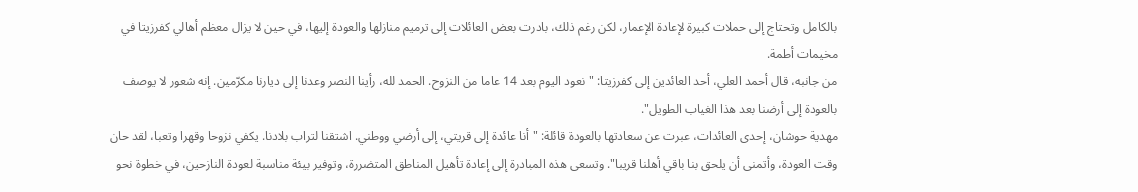بالكامل وتحتاج إلى حملات كبيرة لإعادة الإعمار، لكن رغم ذلك، بادرت بعض العائلات إلى ترميم منازلها والعودة إليها، في حين لا يزال معظم أهالي كفرزيتا في مخيمات أطمة.
من جانبه، قال أحمد العلي، أحد العائدين إلى كفرزيتا: "نعود اليوم بعد 14 عاما من النزوح. الحمد لله، رأينا النصر وعدنا إلى ديارنا مكرّمين. إنه شعور لا يوصف بالعودة إلى أرضنا بعد هذا الغياب الطويل".
مهدية حوشان، إحدى العائدات، عبرت عن سعادتها بالعودة قائلة: "أنا عائدة إلى قريتي، إلى أرضي ووطني. اشتقنا لتراب بلادنا. يكفي نزوحا وقهرا وتعبا، لقد حان وقت العودة، وأتمنى أن يلحق بنا باقي أهلنا قريبا". وتسعى هذه المبادرة إلى إعادة تأهيل المناطق المتضررة، وتوفير بيئة مناسبة لعودة النازحين، في خطوة نحو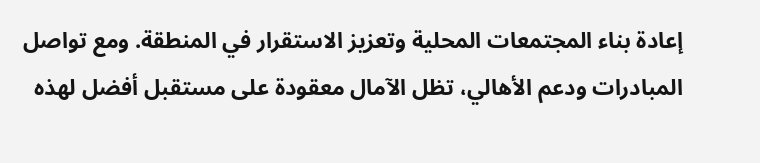إعادة بناء المجتمعات المحلية وتعزيز الاستقرار في المنطقة. ومع تواصل المبادرات ودعم الأهالي، تظل الآمال معقودة على مستقبل أفضل لهذه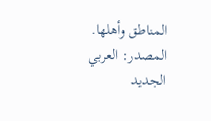المناطق وأهلها.
المصدر: العربي الجديد